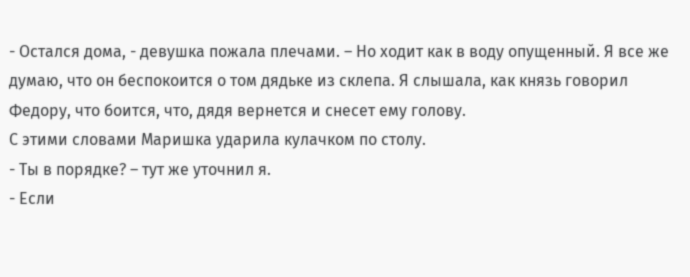- Остался дома, - девушка пожала плечами. – Но ходит как в воду опущенный. Я все же думаю, что он беспокоится о том дядьке из склепа. Я слышала, как князь говорил Федору, что боится, что, дядя вернется и снесет ему голову.
С этими словами Маришка ударила кулачком по столу.
- Ты в порядке? – тут же уточнил я.
- Если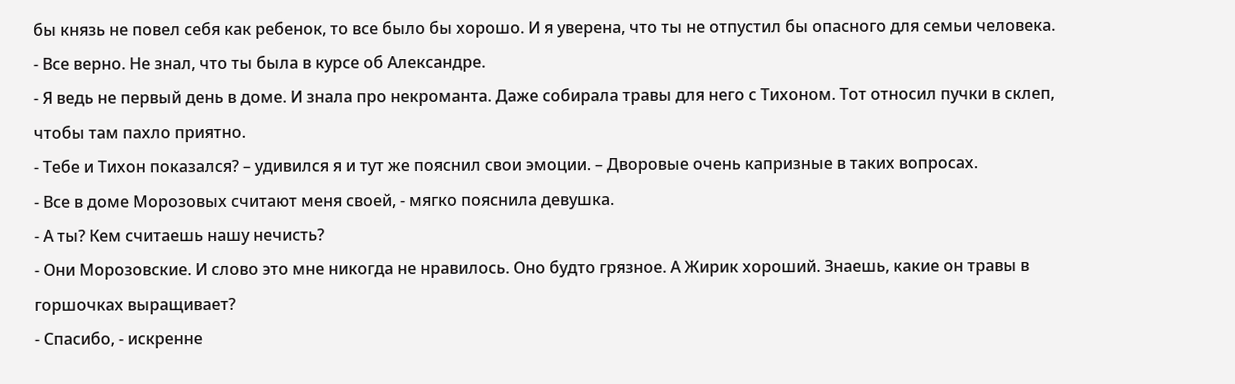бы князь не повел себя как ребенок, то все было бы хорошо. И я уверена, что ты не отпустил бы опасного для семьи человека.
- Все верно. Не знал, что ты была в курсе об Александре.
- Я ведь не первый день в доме. И знала про некроманта. Даже собирала травы для него с Тихоном. Тот относил пучки в склеп, чтобы там пахло приятно.
- Тебе и Тихон показался? – удивился я и тут же пояснил свои эмоции. – Дворовые очень капризные в таких вопросах.
- Все в доме Морозовых считают меня своей, - мягко пояснила девушка.
- А ты? Кем считаешь нашу нечисть?
- Они Морозовские. И слово это мне никогда не нравилось. Оно будто грязное. А Жирик хороший. Знаешь, какие он травы в горшочках выращивает?
- Спасибо, - искренне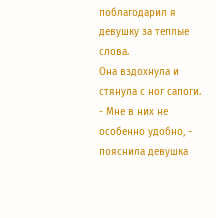поблагодарил я девушку за теплые слова.
Она вздохнула и стянула с ног сапоги.
- Мне в них не особенно удобно, - пояснила девушка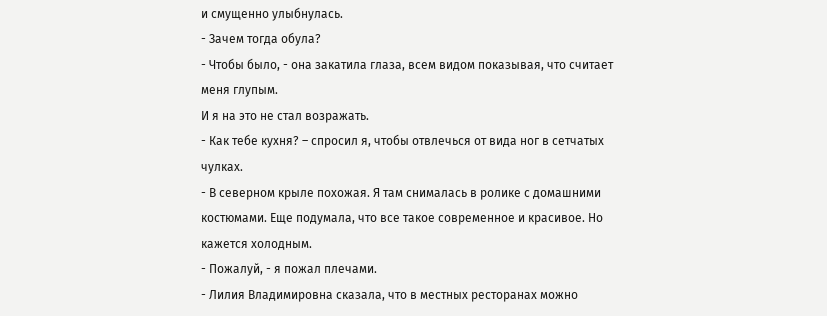и смущенно улыбнулась.
- Зачем тогда обула?
- Чтобы было, - она закатила глаза, всем видом показывая, что считает меня глупым.
И я на это не стал возражать.
- Как тебе кухня? – спросил я, чтобы отвлечься от вида ног в сетчатых чулках.
- В северном крыле похожая. Я там снималась в ролике с домашними костюмами. Еще подумала, что все такое современное и красивое. Но кажется холодным.
- Пожалуй, - я пожал плечами.
- Лилия Владимировна сказала, что в местных ресторанах можно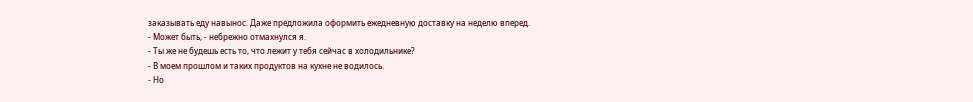заказывать еду навынос. Даже предложила оформить ежедневную доставку на неделю вперед.
- Может быть, - небрежно отмахнулся я.
- Ты же не будешь есть то, что лежит у тебя сейчас в холодильнике?
- В моем прошлом и таких продуктов на кухне не водилось.
- Но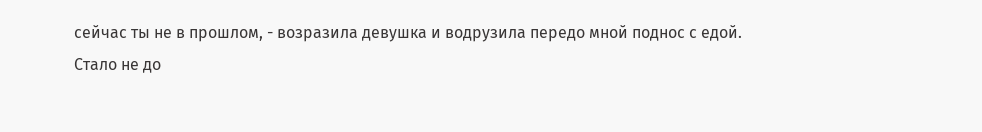сейчас ты не в прошлом, - возразила девушка и водрузила передо мной поднос с едой.
Стало не до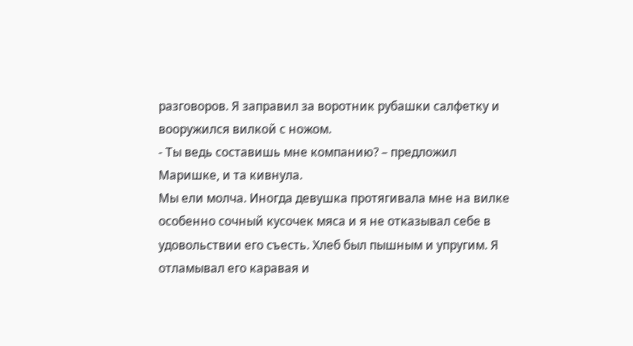разговоров. Я заправил за воротник рубашки салфетку и вооружился вилкой с ножом.
- Ты ведь составишь мне компанию? – предложил Маришке, и та кивнула.
Мы ели молча. Иногда девушка протягивала мне на вилке особенно сочный кусочек мяса и я не отказывал себе в удовольствии его съесть. Хлеб был пышным и упругим. Я отламывал его каравая и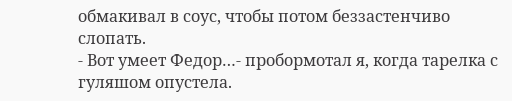обмакивал в соус, чтобы потом беззастенчиво слопать.
- Вот умеет Федор…- пробормотал я, когда тарелка с гуляшом опустела.